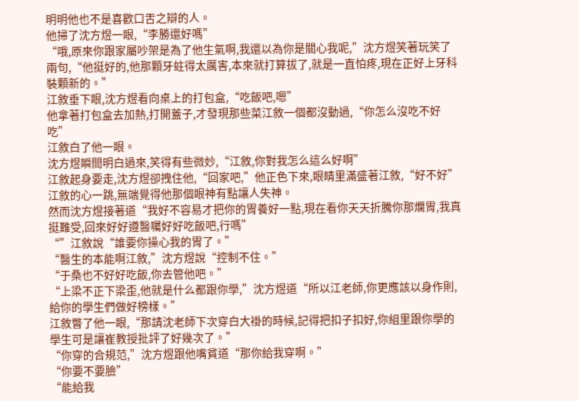明明他也不是喜歡口舌之辯的人。
他掃了沈方煜一眼,“李勝還好嗎”
“哦,原來你跟家屬吵架是為了他生氣啊,我還以為你是關心我呢,”沈方煜笑著玩笑了兩句,“他挺好的,他那顆牙蛀得太厲害,本來就打算拔了,就是一直怕疼,現在正好上牙科裝顆新的。”
江敘垂下眼,沈方煜看向桌上的打包盒,“吃飯吧,嗯”
他拿著打包盒去加熱,打開蓋子,才發現那些菜江敘一個都沒動過,“你怎么沒吃不好吃”
江敘白了他一眼。
沈方煜瞬間明白過來,笑得有些微妙,“江敘,你對我怎么這么好啊”
江敘起身要走,沈方煜卻拽住他,“回家吧,”他正色下來,眼睛里滿盛著江敘,“好不好”
江敘的心一跳,無端覺得他那個眼神有點讓人失神。
然而沈方煜接著道“我好不容易才把你的胃養好一點,現在看你天天折騰你那爛胃,我真挺難受,回來好好遵醫囑好好吃飯吧,行嗎”
“”江敘說“誰要你操心我的胃了。”
“醫生的本能啊江敘,”沈方煜說“控制不住。”
“于桑也不好好吃飯,你去管他吧。”
“上梁不正下梁歪,他就是什么都跟你學,”沈方煜道“所以江老師,你更應該以身作則,給你的學生們做好榜樣。”
江敘瞥了他一眼,“那請沈老師下次穿白大褂的時候,記得把扣子扣好,你組里跟你學的學生可是讓崔教授批評了好幾次了。”
“你穿的合規范,”沈方煜跟他嘴貧道“那你給我穿啊。”
“你要不要臉”
“能給我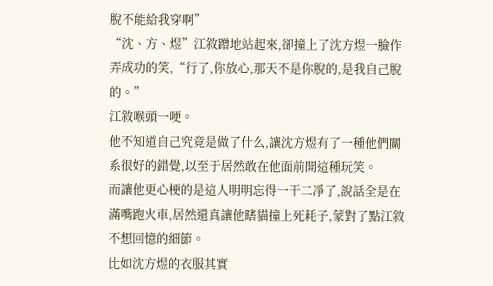脫不能給我穿啊”
“沈、方、煜”江敘蹭地站起來,卻撞上了沈方煜一臉作弄成功的笑,“行了,你放心,那天不是你脫的,是我自己脫的。”
江敘喉頭一哽。
他不知道自己究竟是做了什么,讓沈方煜有了一種他們關系很好的錯覺,以至于居然敢在他面前開這種玩笑。
而讓他更心梗的是這人明明忘得一干二凈了,說話全是在滿嘴跑火車,居然還真讓他瞎貓撞上死耗子,蒙對了點江敘不想回憶的細節。
比如沈方煜的衣服其實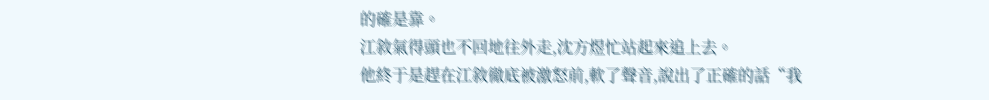的確是靠。
江敘氣得頭也不回地往外走,沈方煜忙站起來追上去。
他終于是趕在江敘徹底被激怒前,軟了聲音,說出了正確的話“我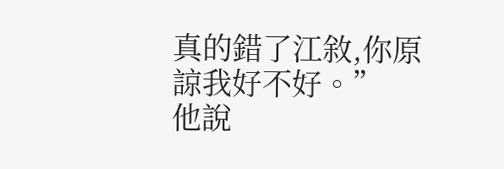真的錯了江敘,你原諒我好不好。”
他說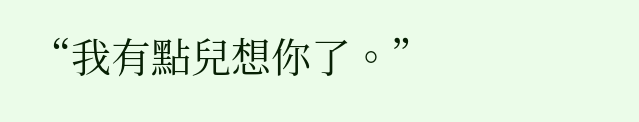“我有點兒想你了。”